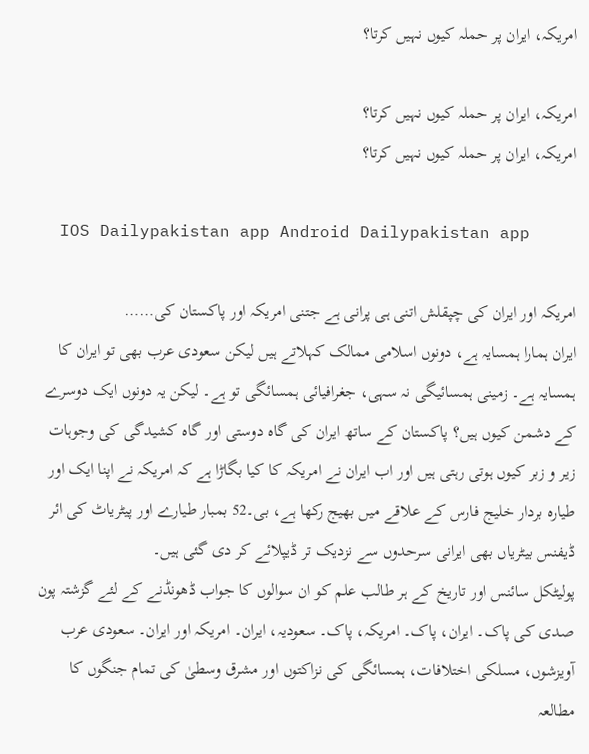امریکہ، ایران پر حملہ کیوں نہیں کرتا؟

امریکہ، ایران پر حملہ کیوں نہیں کرتا؟
امریکہ، ایران پر حملہ کیوں نہیں کرتا؟

  IOS Dailypakistan app Android Dailypakistan app

امریکہ اور ایران کی چپقلش اتنی ہی پرانی ہے جتنی امریکہ اور پاکستان کی……
ایران ہمارا ہمسایہ ہے، دونوں اسلامی ممالک کہلاتے ہیں لیکن سعودی عرب بھی تو ایران کا ہمسایہ ہے۔ زمینی ہمسائیگی نہ سہی، جغرافیائی ہمسائگی تو ہے۔ لیکن یہ دونوں ایک دوسرے کے دشمن کیوں ہیں؟ پاکستان کے ساتھ ایران کی گاہ دوستی اور گاہ کشیدگی کی وجوہات زیر و زبر کیوں ہوتی رہتی ہیں اور اب ایران نے امریکہ کا کیا بگاڑا ہے کہ امریکہ نے اپنا ایک اور طیارہ بردار خلیج فارس کے علاقے میں بھیج رکھا ہے، بی۔52 بمبار طیارے اور پیٹریاٹ کی ائر ڈیفنس بیٹریاں بھی ایرانی سرحدوں سے نزدیک تر ڈیپلائے کر دی گئی ہیں۔
پولیٹکل سائنس اور تاریخ کے ہر طالب علم کو ان سوالوں کا جواب ڈھونڈنے کے لئے گزشتہ پون صدی کی پاک۔ ایران، پاک۔ امریکہ، پاک۔ سعودیہ، ایران۔ امریکہ اور ایران۔ سعودی عرب آویزشوں، مسلکی اختلافات، ہمسائگی کی نزاکتوں اور مشرق وسطیٰ کی تمام جنگوں کا مطالعہ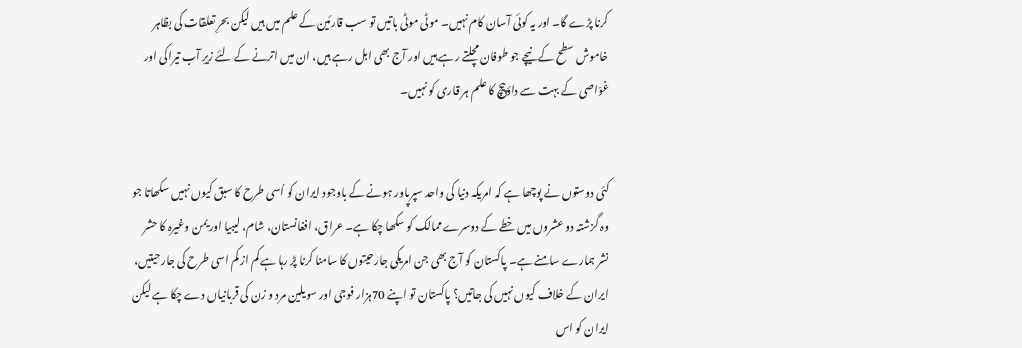کرنا پڑے گا۔ اور یہ کوئی آسان کام نہیں۔ موٹی موٹی باتیں تو سب قارئین کے علم میں ہیں لیکن بحرِ تعلقات کی بظاہر خاموش سطح کے نیچے جو طوفان مچلتے رہے ہیں اور آج بھی ابل رہے ہیں، ان میں اترنے کے لئے زیرِ آب تیراکی اور غوّاصی کے بہت سے داؤپیچ کا علم ہر قاری کو نہیں۔


کئی دوستوں نے پوچھا ہے کہ امریکہ دنیا کی واحد سپرپاور ہونے کے باوجود ایران کو اُسی طرح کا سبق کیوں نہیں سکھاتا جو وہ گزشتہ دو عشروں میں خطے کے دوسرے ممالک کو سکھا چکا ہے۔ عراق، افغانستان، شام، لیبیا اور یمن وغیرہ کا حشر نشر ہمارے سامنے ہے۔ پاکستان کو آج بھی جن امریکی جارحیتوں کا سامنا کرنا پڑ رہا ہے کم از کم اسی طرح کی جارحیتیں، ایران کے خلاف کیوں نہیں کی جاتیں؟ پاکستان تو اپنے 70ہزار فوجی اور سویلین مرد و زن کی قربانیاں دے چکا ہے لیکن ایران کو اس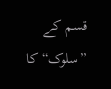قسم کے ”سلوک“ کا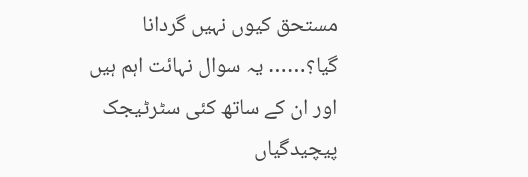مستحق کیوں نہیں گردانا گیا؟…… یہ سوال نہائت اہم ہیں اور ان کے ساتھ کئی سٹرٹیجک پیچیدگیاں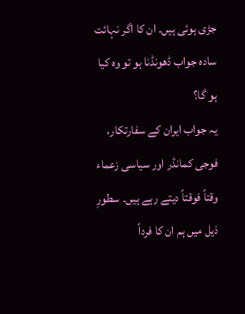جڑی ہوئی ہیں۔ ان کا اگر نہائت سادہ جواب ڈھونڈنا ہو تو وہ کیا ہو گا؟
یہ جواب ایران کے سفارتکار، فوجی کمانڈر اور سیاسی زعماء وقتاً فوقتاً دیتے رہے ہیں۔ سطورِ ذیل میں ہم ان کا فرداً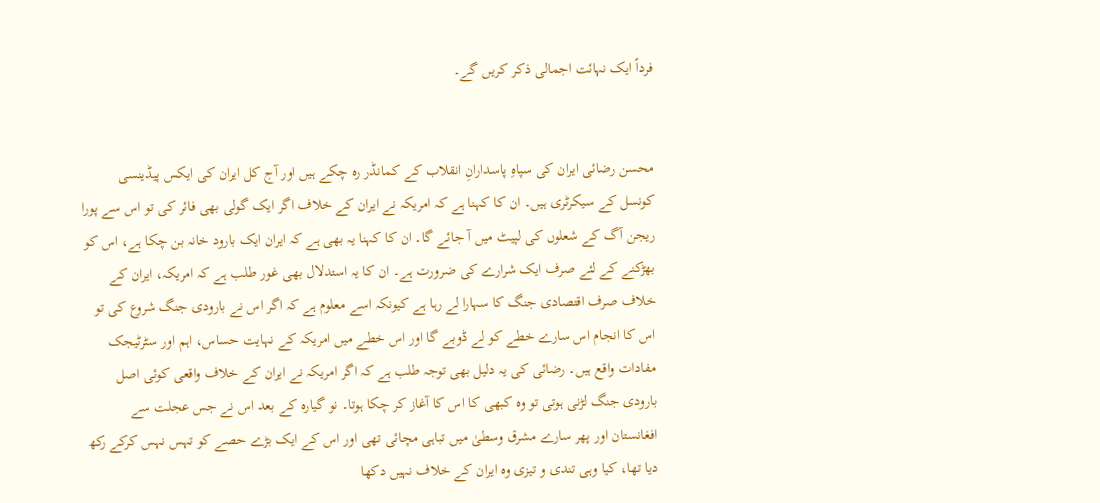فرداً ایک نہائت اجمالی ذکر کریں گے۔


محسن رضائی ایران کی سپاہِ پاسدارانِ انقلاب کے کمانڈر رہ چکے ہیں اور آج کل ایران کی ایکس پیڈینسی کونسل کے سیکرٹری ہیں۔ ان کا کہنا ہے کہ امریکہ نے ایران کے خلاف اگر ایک گولی بھی فائر کی تو اس سے پورا ریجن آگ کے شعلوں کی لپیٹ میں آ جائے گا۔ ان کا کہنا یہ بھی ہے کہ ایران ایک بارود خانہ بن چکا ہے، اس کو بھڑکنے کے لئے صرف ایک شرارے کی ضرورت ہے۔ ان کا یہ استدلال بھی غور طلب ہے کہ امریکہ، ایران کے خلاف صرف اقتصادی جنگ کا سہارا لے رہا ہے کیونکہ اسے معلوم ہے کہ اگر اس نے بارودی جنگ شروع کی تو اس کا انجام اس سارے خطے کو لے ڈوبے گا اور اس خطے میں امریکہ کے نہایت حساس، اہم اور سٹرٹیجک مفادات واقع ہیں۔ رضائی کی یہ دلیل بھی توجہ طلب ہے کہ اگر امریکہ نے ایران کے خلاف واقعی کوئی اصل بارودی جنگ لڑنی ہوتی تو وہ کبھی کا اس کا آغاز کر چکا ہوتا۔ نو گیارہ کے بعد اس نے جس عجلت سے افغانستان اور پھر سارے مشرق وسطیٰ میں تباہی مچائی تھی اور اس کے ایک بڑے حصے کو تہس نہس کرکے رکھ دیا تھا، کیا وہی تندی و تیزی وہ ایران کے خلاف نہیں دکھا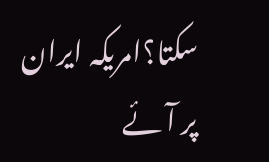سکتا؟امریکہ ایران پر آئے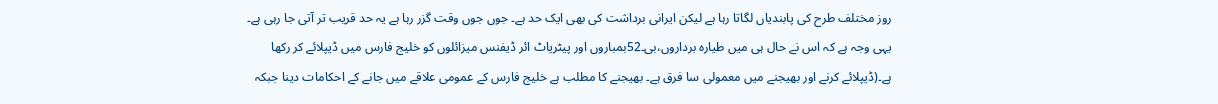روز مختلف طرح کی پابندیاں لگاتا رہا ہے لیکن ایرانی برداشت کی بھی ایک حد ہے۔ جوں جوں وقت گزر رہا ہے یہ حد قریب تر آتی جا رہی ہے۔ یہی وجہ ہے کہ اس نے حال ہی میں طیارہ برداروں،بی۔52بمباروں اور پیٹریاٹ ائر ڈیفنس میزائلوں کو خلیج فارس میں ڈیپلائے کر رکھا ہے۔(ڈیپلائے کرنے اور بھیجنے میں معمولی سا فرق ہے۔ بھیجنے کا مطلب ہے خلیج فارس کے عمومی علاقے میں جانے کے احکامات دینا جبکہ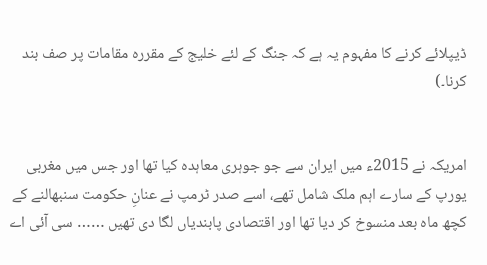ڈیپلائے کرنے کا مفہوم یہ ہے کہ جنگ کے لئے خلیج کے مقررہ مقامات پر صف بند کرنا۔)


امریکہ نے 2015ء میں ایران سے جو جوہری معاہدہ کیا تھا اور جس میں مغربی یورپ کے سارے اہم ملک شامل تھے، اسے صدر ٹرمپ نے عنانِ حکومت سنبھالنے کے کچھ ماہ بعد منسوخ کر دیا تھا اور اقتصادی پابندیاں لگا دی تھیں …… سی آئی اے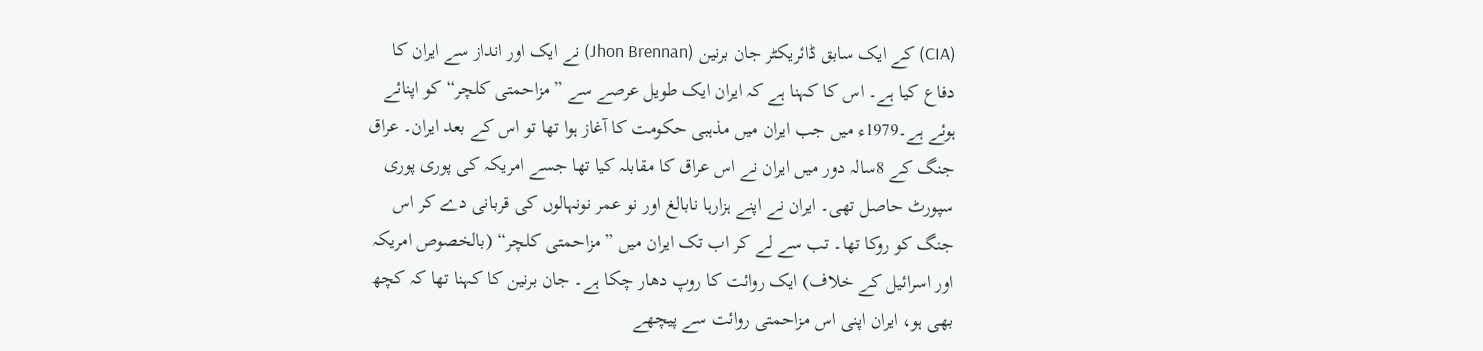(CIA) کے ایک سابق ڈائریکٹر جان برنین (Jhon Brennan) نے ایک اور انداز سے ایران کا دفاع کیا ہے۔ اس کا کہنا ہے کہ ایران ایک طویل عرصے سے ”مزاحمتی کلچر“ کو اپنائے ہوئے ہے۔1979ء میں جب ایران میں مذہبی حکومت کا آغاز ہوا تھا تو اس کے بعد ایران۔ عراق جنگ کے 8سالہ دور میں ایران نے اس عراق کا مقابلہ کیا تھا جسے امریکہ کی پوری پوری سپورٹ حاصل تھی۔ ایران نے اپنے ہزارہا نابالغ اور نو عمر نونہالوں کی قربانی دے کر اس جنگ کو روکا تھا۔ تب سے لے کر اب تک ایران میں ”مزاحمتی کلچر“ (بالخصوص امریکہ اور اسرائیل کے خلاف) ایک روائت کا روپ دھار چکا ہے۔ جان برنین کا کہنا تھا کہ کچھ بھی ہو، ایران اپنی اس مزاحمتی روائت سے پیچھے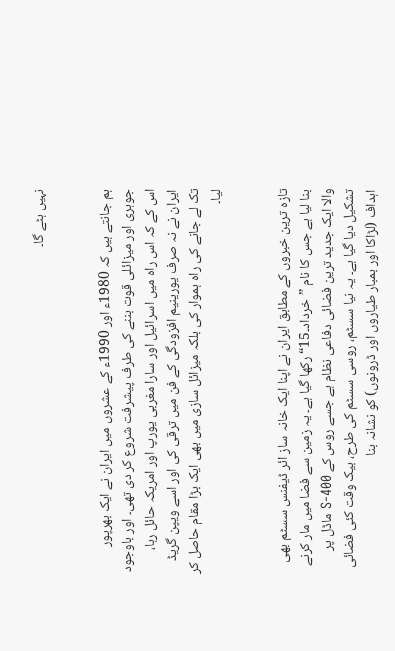نہیں ہٹے گا۔


ہم جانتے ہیں کہ 1980ء اور 1990ء کے عشروں میں ایران نے ایک بھرپور جوہری اور میزائلی قوت بننے کی طرف پیشرفت شروع کر دی تھی۔ اور باوجود اس کے کہ اس راہ میں اسرائیل اور سارا مغربی یورپ اور امریکہ حائل رہا، ایران نے نہ صرف یورینیم افزودگی کے فن میں ترقی کی اور اسے ویپن گریڈ تک لے جانے کی راہ ہموار کی بلکہ میزائل سازی میں بھی ایک بڑا مقام حاصل کر لیا۔


تازہ ترین خبروں کے مطابق ایران نے اپنا ایک خانہ ساز ائر ڈیفنس سسٹم بھی بنا لیا ہے جس کا نام ”خرداد۔15“ رکھا گیا ہے۔ یہ زمین سے فضا میں مار کرنے والا ایک جدید ترین فضائی دفاعی نظام ہے جسے روس کے S-400 ماڈل پر تشکیل دیا گیا ہے۔ یہ نیا سسٹم، روسی سسٹم کی طرح، بیک وقت کئی فضائی اہداف (لڑاکا اور بمبار طیاروں اور ڈرونوں) کو نشانہ بنا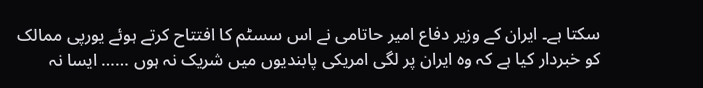سکتا ہے۔ ایران کے وزیر دفاع امیر حاتامی نے اس سسٹم کا افتتاح کرتے ہوئے یورپی ممالک کو خبردار کیا ہے کہ وہ ایران پر لگی امریکی پابندیوں میں شریک نہ ہوں …… ایسا نہ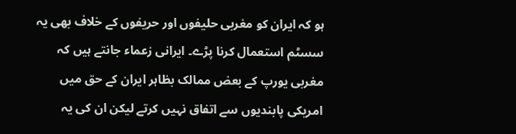ہو کہ ایران کو مغربی حلیفوں اور حریفوں کے خلاف بھی یہ سسٹم استعمال کرنا پڑے۔ ایرانی زعماء جانتے ہیں کہ مغربی یورپ کے بعض ممالک بظاہر ایران کے حق میں امریکی پابندیوں سے اتفاق نہیں کرتے لیکن ان کی یہ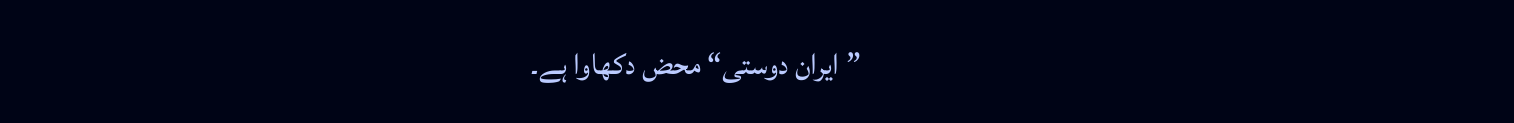”ایران دوستی“ محض دکھاوا ہے۔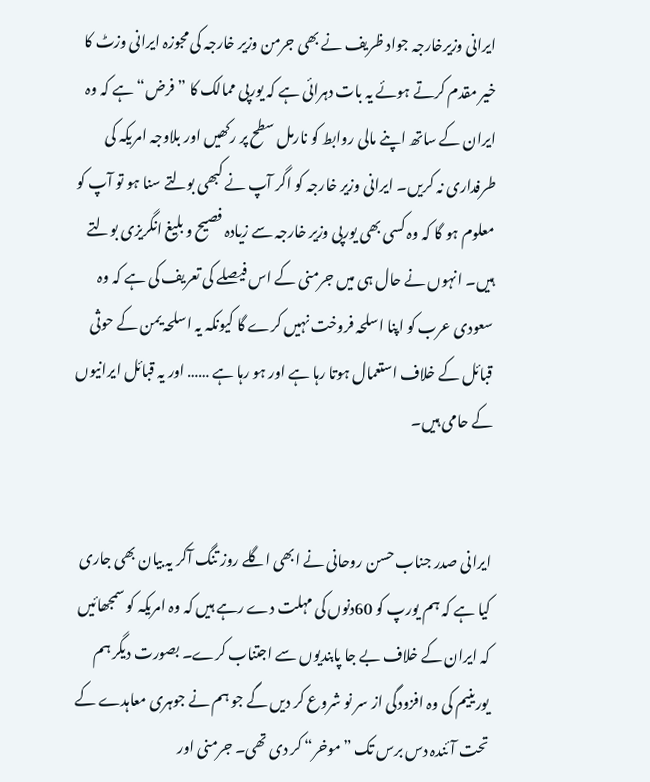ایرانی وزیرخارجہ جواد ظریف نے بھی جرمن وزیر خارجہ کی مجوزہ ایرانی وزٹ کا خیر مقدم کرتے ہوئے یہ بات دہرائی ہے کہ یورپی ممالک کا ”فرض“ ہے کہ وہ ایران کے ساتھ اپنے مالی روابط کو نارمل سطح پر رکھیں اور بلاوجہ امریکہ کی طرفداری نہ کریں۔ ایرانی وزیر خارجہ کو اگر آپ نے کبھی بولتے سنا ہو تو آپ کو معلوم ہو گا کہ وہ کسی بھی یورپی وزیر خارجہ سے زیادہ فصیح و بلیغ انگریزی بولتے ہیں۔ انہوں نے حال ہی میں جرمنی کے اس فیصلے کی تعریف کی ہے کہ وہ سعودی عرب کو اپنا اسلحہ فروخت نہیں کرے گا کیونکہ یہ اسلحہ یمن کے حوثی قبائل کے خلاف استعمال ہوتا رہا ہے اور ہو رہا ہے …… اور یہ قبائل ایرانیوں کے حامی ہیں۔


ایرانی صدر جناب حسن روحانی نے ابھی اگلے روز تنگ آکر یہ بیان بھی جاری کیا ہے کہ ہم یورپ کو 60دنوں کی مہلت دے رہے ہیں کہ وہ امریکہ کو سمجھائیں کہ ایران کے خلاف بے جا پابندیوں سے اجتناب کرے۔ بصورت دیگر ہم یورینیم کی وہ افزودگی از سر نو شروع کر دیں گے جو ہم نے جوہری معاہدے کے تحت آئندہ دس برس تک ”موخر“ کر دی تھی۔ جرمنی اور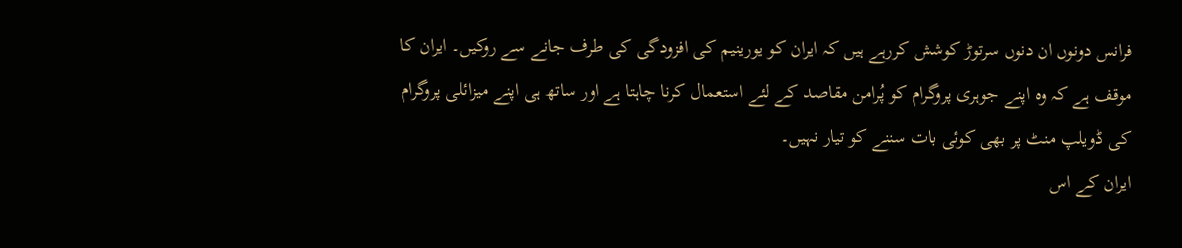فرانس دونوں ان دنوں سرتوڑ کوشش کررہے ہیں کہ ایران کو یورینیم کی افزودگی کی طرف جانے سے روکیں۔ ایران کا موقف ہے کہ وہ اپنے جوہری پروگرام کو پُرامن مقاصد کے لئے استعمال کرنا چاہتا ہے اور ساتھ ہی اپنے میزائلی پروگرام کی ڈویلپ منٹ پر بھی کوئی بات سننے کو تیار نہیں۔
ایران کے اس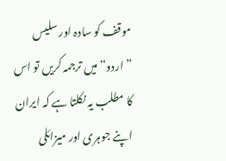موقف کو سادہ اور سلیس ”اردو“ میں ترجمہ کریں تو اس کا مطلب یہ نکلتا ہے کہ ایران اپنے جوہری اور میزائلی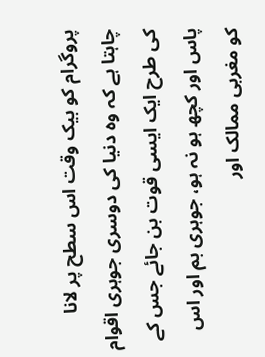پروگرام کو بیک وقت اس سطح پر لانا چاہتا ہے کہ وہ دنیا کی دوسری جوہری اقوام کی طرح ایک ایسی قوت بن جائے جس کے پاس اور کچھ ہو نہ ہو، جوہری بم اور اس کو مغربی ممالک اور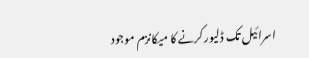اسرائیل تک ڈلیور کرنے کا میکانزم موجود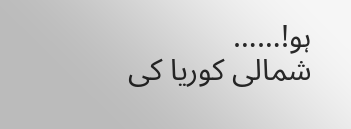ہو!……
شمالی کوریا کی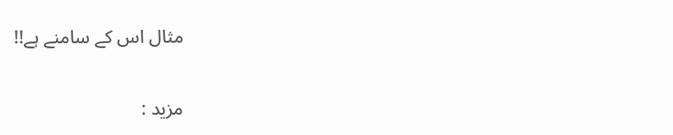مثال اس کے سامنے ہے!!

مزید :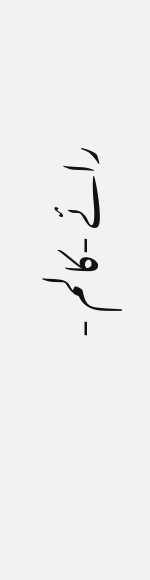رائے -کالم -